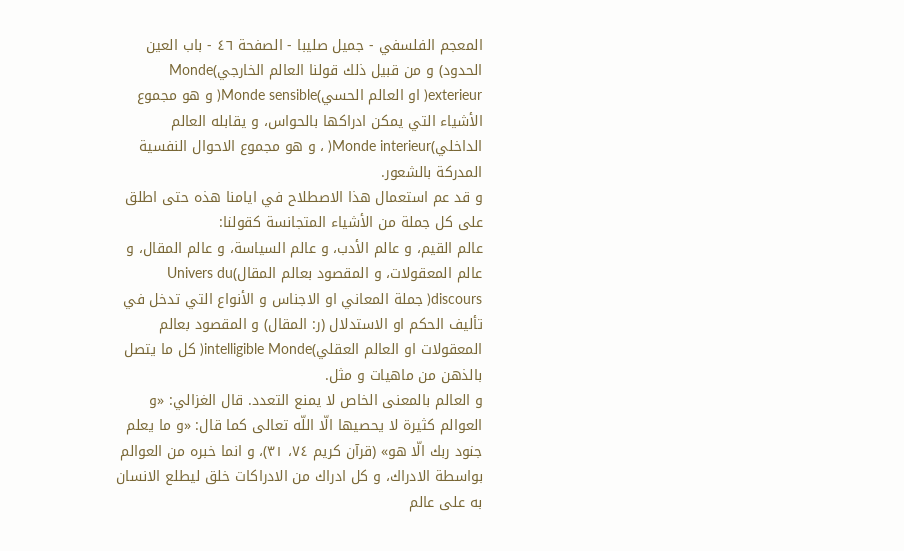المعجم الفلسفي - جميل صليبا - الصفحة ٤٦ - باب العين
الحدود) و من قبيل ذلك قولنا العالم الخارجي)Monde exterieur( او العالم الحسي)Monde sensible( و هو مجموع الأشياء التي يمكن ادراكها بالحواس، و يقابله العالم الداخلي)Monde interieur( ، و هو مجموع الاحوال النفسية المدركة بالشعور.
و قد عم استعمال هذا الاصطلاح في ايامنا هذه حتى اطلق على كل جملة من الأشياء المتجانسة كقولنا:
عالم القيم، و عالم الأدب، و عالم السياسة، و عالم المقال، و عالم المعقولات، و المقصود بعالم المقال)Univers du discours( جملة المعاني او الاجناس و الأنواع التي تدخل في تأليف الحكم او الاستدلال (ر: المقال) و المقصود بعالم المعقولات او العالم العقلي)intelligible Monde( كل ما يتصل بالذهن من ماهيات و مثل.
و العالم بالمعنى الخاص لا يمنع التعدد. قال الغزالي: «و العوالم كثيرة لا يحصيها الّا اللّه تعالى كما قال: «و ما يعلم جنود ربك الّا هو» (قرآن كريم ٧٤، ٣١)، و انما خبره من العوالم بواسطة الادراك، و كل ادراك من الادراكات خلق ليطلع الانسان به على عالم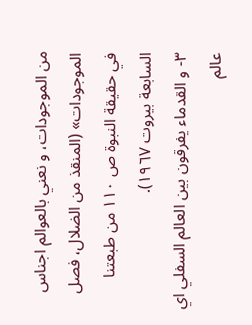من الموجودات، و نعني بالعوالم اجناس الموجودات» (المنقذ من الضلال، فصل في حقيقة النبوة ص ١١٠ من طبعتنا السابعة بيروت ١٩٦٧).
٣- و القدماء يفرقون بين العالم السفلي اي عالم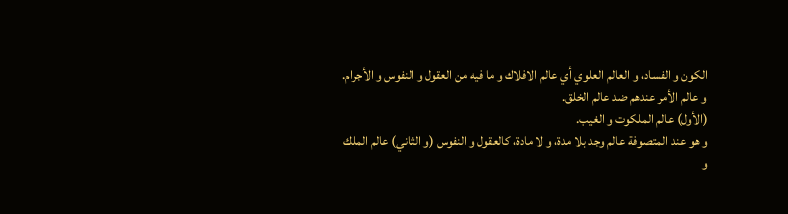الكون و الفساد، و العالم العلوي أي عالم الافلاك و ما فيه من العقول و النفوس و الأجرام.
و عالم الأمر عندهم ضد عالم الخلق.
(الأول) عالم الملكوت و الغيب.
و هو عند المتصوفة عالم وجد بلا مدة، و لا مادة، كالعقول و النفوس (و الثاني) عالم الملك و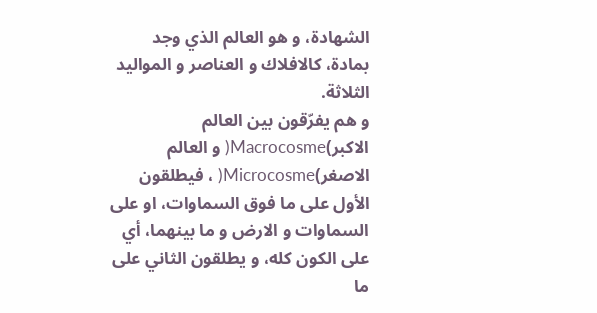الشهادة، و هو العالم الذي وجد بمادة، كالافلاك و العناصر و المواليد الثلاثة.
و هم يفرّقون بين العالم الاكبر)Macrocosme( و العالم الاصغر)Microcosme( ، فيطلقون الأول على ما فوق السماوات، او على السماوات و الارض و ما بينهما، أي على الكون كله، و يطلقون الثاني على ما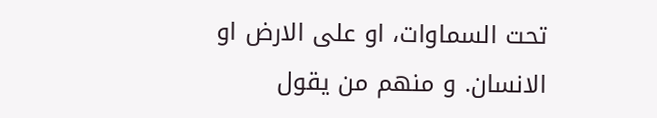تحت السماوات، او على الارض او الانسان. و منهم من يقول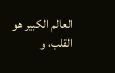العالم الكبير هو القلب، و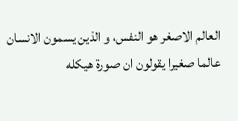العالم الاصغر هو النفس، و الذين يسمون الانسان عالما صغيرا يقولون ان صورة هيكله